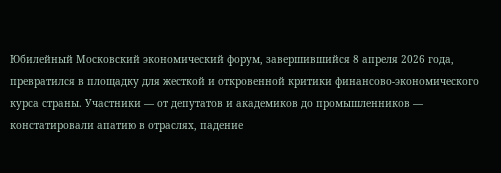Юбилейный Московский экономический форум, завершившийся 8 апреля 2026 года, превратился в площадку для жесткой и откровенной критики финансово-экономического курса страны. Участники — от депутатов и академиков до промышленников — констатировали апатию в отраслях, падение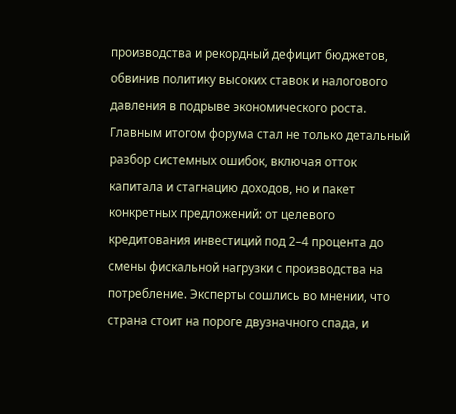производства и рекордный дефицит бюджетов, обвинив политику высоких ставок и налогового давления в подрыве экономического роста. Главным итогом форума стал не только детальный разбор системных ошибок, включая отток капитала и стагнацию доходов, но и пакет конкретных предложений: от целевого кредитования инвестиций под 2–4 процента до смены фискальной нагрузки с производства на потребление. Эксперты сошлись во мнении, что страна стоит на пороге двузначного спада, и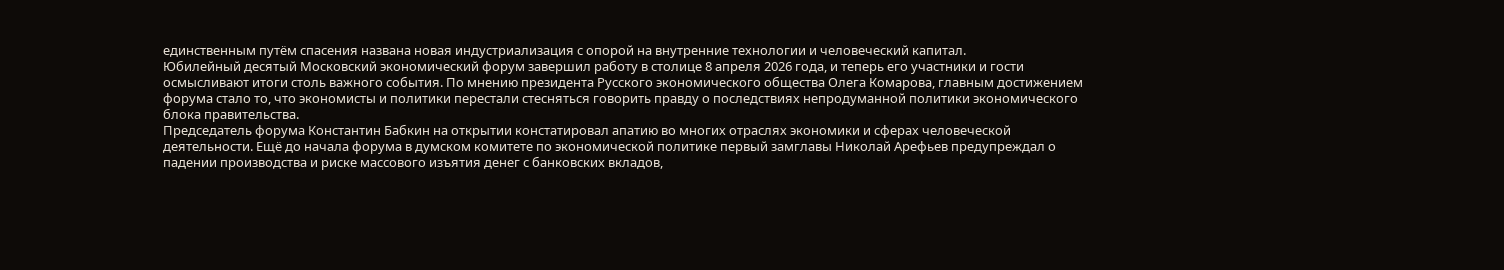единственным путём спасения названа новая индустриализация с опорой на внутренние технологии и человеческий капитал.
Юбилейный десятый Московский экономический форум завершил работу в столице 8 апреля 2026 года, и теперь его участники и гости осмысливают итоги столь важного события. По мнению президента Русского экономического общества Олега Комарова, главным достижением форума стало то, что экономисты и политики перестали стесняться говорить правду о последствиях непродуманной политики экономического блока правительства.
Председатель форума Константин Бабкин на открытии констатировал апатию во многих отраслях экономики и сферах человеческой деятельности. Ещё до начала форума в думском комитете по экономической политике первый замглавы Николай Арефьев предупреждал о падении производства и риске массового изъятия денег с банковских вкладов,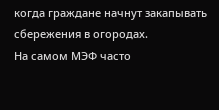когда граждане начнут закапывать сбережения в огородах.
На самом МЭФ часто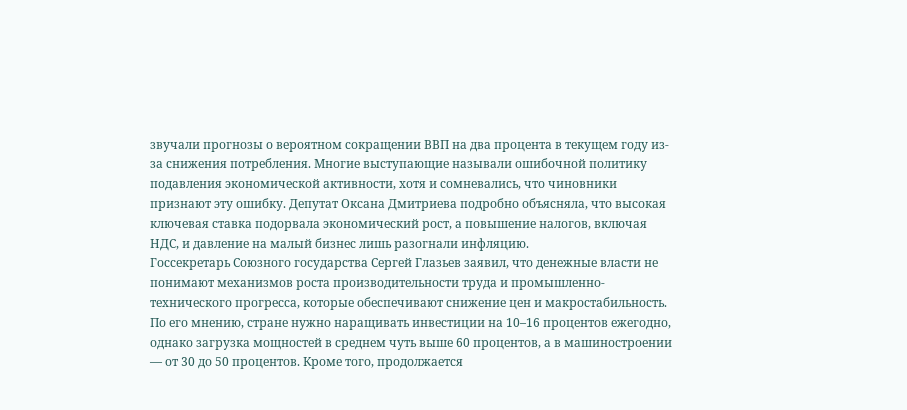звучали прогнозы о вероятном сокращении ВВП на два процента в текущем году из-за снижения потребления. Многие выступающие называли ошибочной политику подавления экономической активности, хотя и сомневались, что чиновники признают эту ошибку. Депутат Оксана Дмитриева подробно объясняла, что высокая ключевая ставка подорвала экономический рост, а повышение налогов, включая НДС, и давление на малый бизнес лишь разогнали инфляцию.
Госсекретарь Союзного государства Сергей Глазьев заявил, что денежные власти не понимают механизмов роста производительности труда и промышленно-технического прогресса, которые обеспечивают снижение цен и макростабильность. По его мнению, стране нужно наращивать инвестиции на 10–16 процентов ежегодно, однако загрузка мощностей в среднем чуть выше 60 процентов, а в машиностроении — от 30 до 50 процентов. Кроме того, продолжается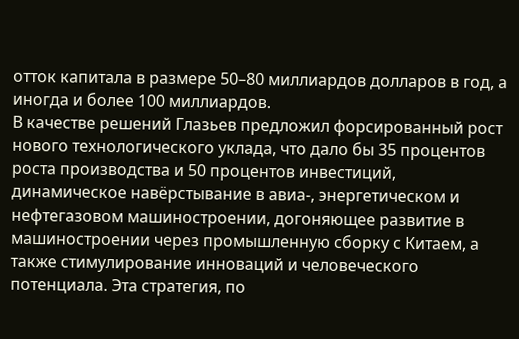отток капитала в размере 50–80 миллиардов долларов в год, а иногда и более 100 миллиардов.
В качестве решений Глазьев предложил форсированный рост нового технологического уклада, что дало бы 35 процентов роста производства и 50 процентов инвестиций, динамическое навёрстывание в авиа-, энергетическом и нефтегазовом машиностроении, догоняющее развитие в машиностроении через промышленную сборку с Китаем, а также стимулирование инноваций и человеческого потенциала. Эта стратегия, по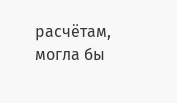расчётам, могла бы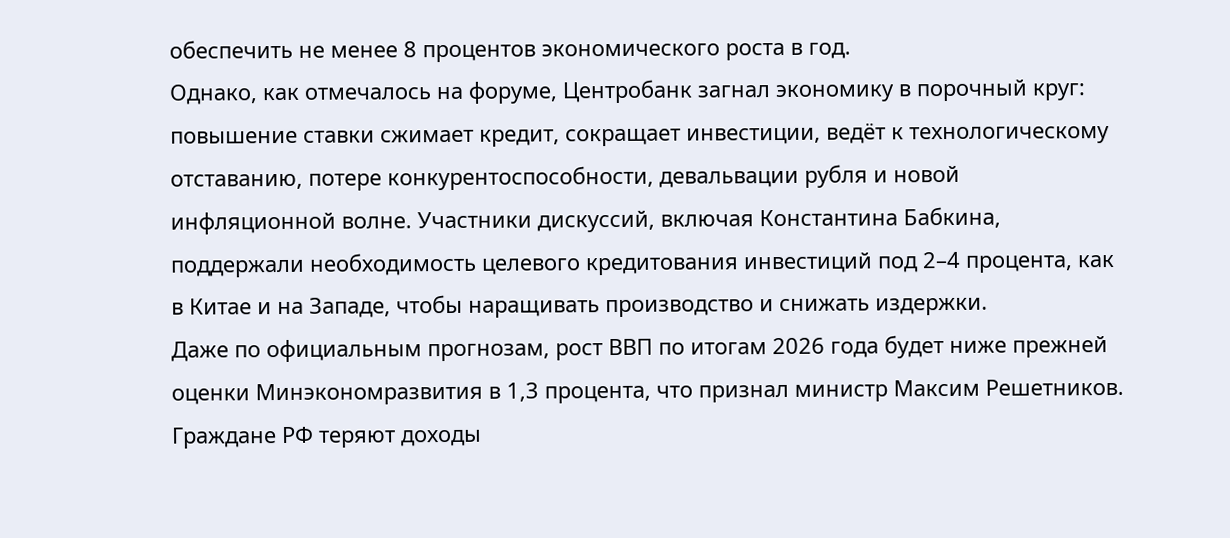обеспечить не менее 8 процентов экономического роста в год.
Однако, как отмечалось на форуме, Центробанк загнал экономику в порочный круг: повышение ставки сжимает кредит, сокращает инвестиции, ведёт к технологическому отставанию, потере конкурентоспособности, девальвации рубля и новой инфляционной волне. Участники дискуссий, включая Константина Бабкина, поддержали необходимость целевого кредитования инвестиций под 2–4 процента, как в Китае и на Западе, чтобы наращивать производство и снижать издержки.
Даже по официальным прогнозам, рост ВВП по итогам 2026 года будет ниже прежней оценки Минэкономразвития в 1,3 процента, что признал министр Максим Решетников. Граждане РФ теряют доходы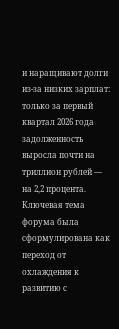и наращивают долги из-за низких зарплат: только за первый квартал 2026 года задолженность выросла почти на триллион рублей — на 2,2 процента. Ключевая тема форума была сформулирована как переход от охлаждения к развитию с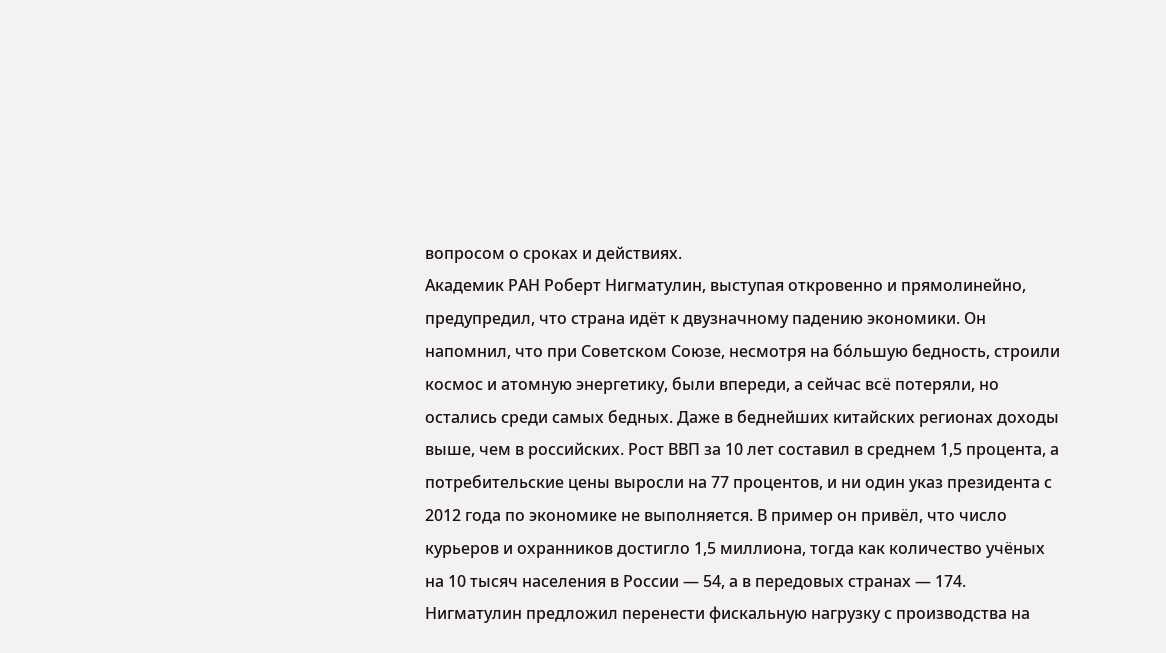вопросом о сроках и действиях.
Академик РАН Роберт Нигматулин, выступая откровенно и прямолинейно, предупредил, что страна идёт к двузначному падению экономики. Он напомнил, что при Советском Союзе, несмотря на бо́льшую бедность, строили космос и атомную энергетику, были впереди, а сейчас всё потеряли, но остались среди самых бедных. Даже в беднейших китайских регионах доходы выше, чем в российских. Рост ВВП за 10 лет составил в среднем 1,5 процента, а потребительские цены выросли на 77 процентов, и ни один указ президента с 2012 года по экономике не выполняется. В пример он привёл, что число курьеров и охранников достигло 1,5 миллиона, тогда как количество учёных на 10 тысяч населения в России — 54, а в передовых странах — 174.
Нигматулин предложил перенести фискальную нагрузку с производства на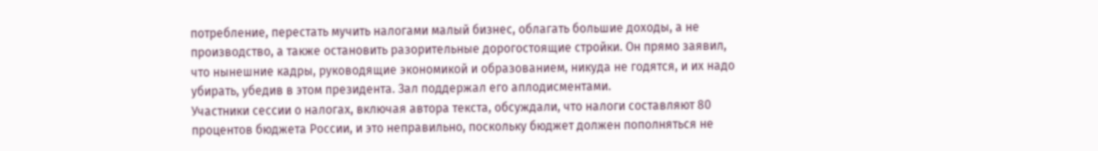потребление, перестать мучить налогами малый бизнес, облагать большие доходы, а не производство, а также остановить разорительные дорогостоящие стройки. Он прямо заявил, что нынешние кадры, руководящие экономикой и образованием, никуда не годятся, и их надо убирать, убедив в этом президента. Зал поддержал его аплодисментами.
Участники сессии о налогах, включая автора текста, обсуждали, что налоги составляют 80 процентов бюджета России, и это неправильно, поскольку бюджет должен пополняться не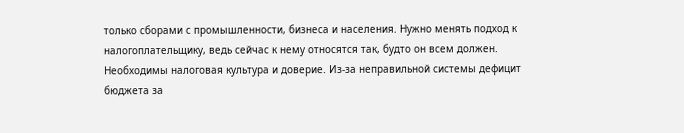только сборами с промышленности, бизнеса и населения. Нужно менять подход к налогоплательщику, ведь сейчас к нему относятся так, будто он всем должен. Необходимы налоговая культура и доверие. Из-за неправильной системы дефицит бюджета за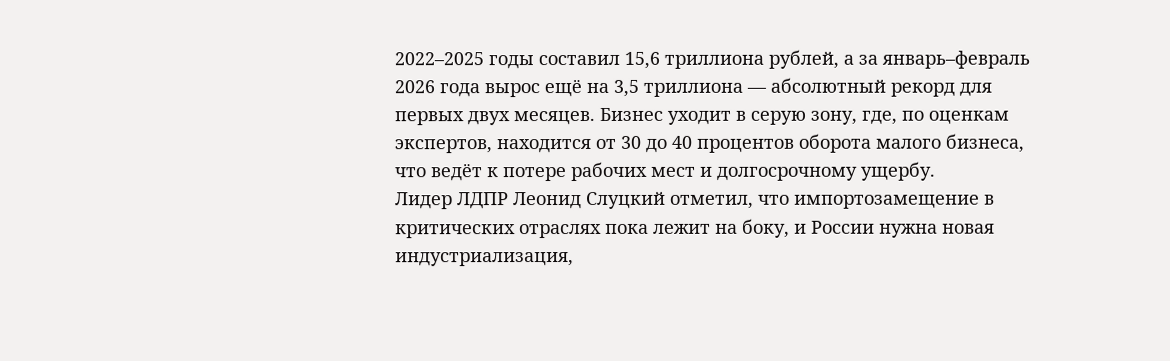2022–2025 годы составил 15,6 триллиона рублей, а за январь–февраль 2026 года вырос ещё на 3,5 триллиона — абсолютный рекорд для первых двух месяцев. Бизнес уходит в серую зону, где, по оценкам экспертов, находится от 30 до 40 процентов оборота малого бизнеса, что ведёт к потере рабочих мест и долгосрочному ущербу.
Лидер ЛДПР Леонид Слуцкий отметил, что импортозамещение в критических отраслях пока лежит на боку, и России нужна новая индустриализация,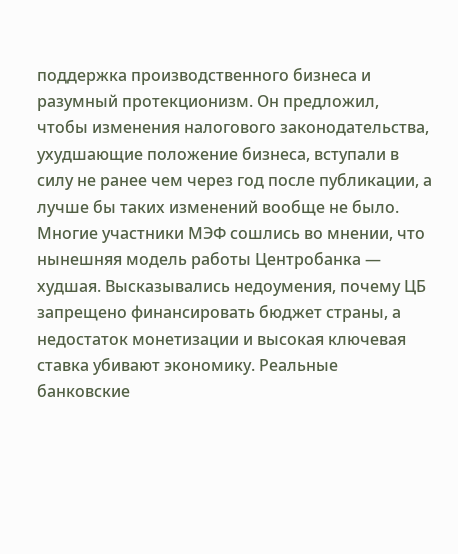поддержка производственного бизнеса и разумный протекционизм. Он предложил, чтобы изменения налогового законодательства, ухудшающие положение бизнеса, вступали в силу не ранее чем через год после публикации, а лучше бы таких изменений вообще не было.
Многие участники МЭФ сошлись во мнении, что нынешняя модель работы Центробанка — худшая. Высказывались недоумения, почему ЦБ запрещено финансировать бюджет страны, а недостаток монетизации и высокая ключевая ставка убивают экономику. Реальные банковские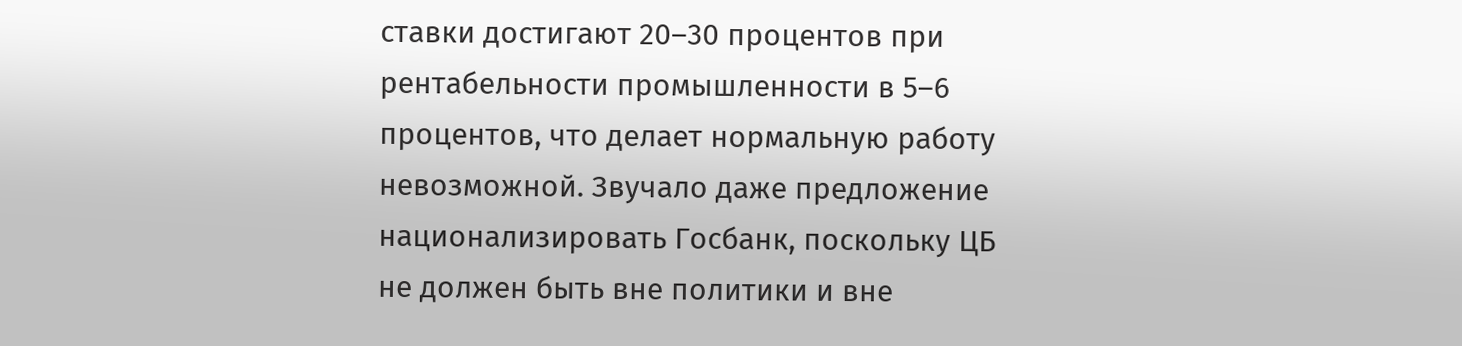ставки достигают 20–30 процентов при рентабельности промышленности в 5–6 процентов, что делает нормальную работу невозможной. Звучало даже предложение национализировать Госбанк, поскольку ЦБ не должен быть вне политики и вне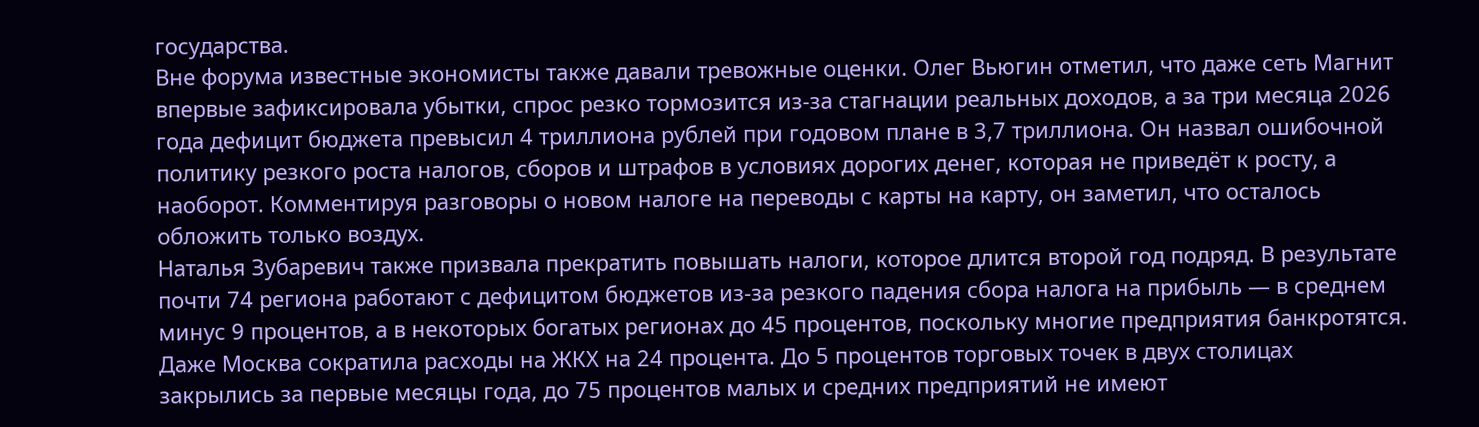государства.
Вне форума известные экономисты также давали тревожные оценки. Олег Вьюгин отметил, что даже сеть Магнит впервые зафиксировала убытки, спрос резко тормозится из-за стагнации реальных доходов, а за три месяца 2026 года дефицит бюджета превысил 4 триллиона рублей при годовом плане в 3,7 триллиона. Он назвал ошибочной политику резкого роста налогов, сборов и штрафов в условиях дорогих денег, которая не приведёт к росту, а наоборот. Комментируя разговоры о новом налоге на переводы с карты на карту, он заметил, что осталось обложить только воздух.
Наталья Зубаревич также призвала прекратить повышать налоги, которое длится второй год подряд. В результате почти 74 региона работают с дефицитом бюджетов из-за резкого падения сбора налога на прибыль — в среднем минус 9 процентов, а в некоторых богатых регионах до 45 процентов, поскольку многие предприятия банкротятся. Даже Москва сократила расходы на ЖКХ на 24 процента. До 5 процентов торговых точек в двух столицах закрылись за первые месяцы года, до 75 процентов малых и средних предприятий не имеют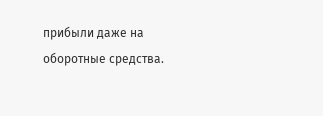прибыли даже на оборотные средства.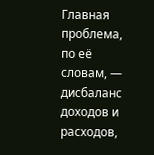Главная проблема, по её словам, — дисбаланс доходов и расходов,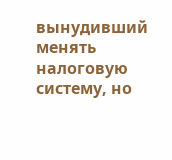вынудивший менять налоговую систему, но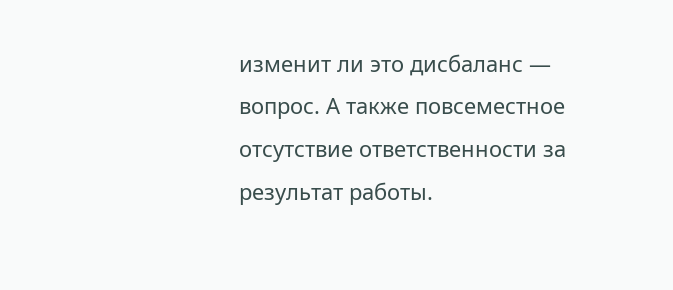изменит ли это дисбаланс — вопрос. А также повсеместное отсутствие ответственности за результат работы.